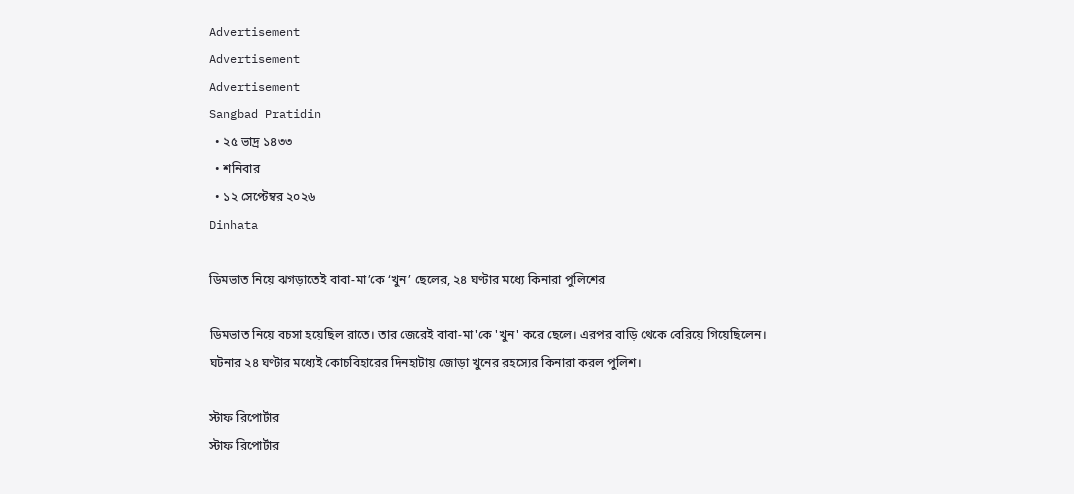Advertisement
Advertisement
Advertisement
Sangbad Pratidin
  • ২৫ ভাদ্র ১৪৩৩
  • শনিবার
  • ১২ সেপ্টেম্বর ২০২৬
Dinhata

ডিমভাত নিয়ে ঝগড়াতেই বাবা-মা’কে ‘খুন’ ছেলের, ২৪ ঘণ্টার মধ্যে কিনারা পুলিশের

ডিমভাত নিয়ে বচসা হয়েছিল রাতে। তার জেরেই বাবা-মা'কে 'খুন' করে ছেলে। এরপর বাড়ি থেকে বেরিয়ে গিয়েছিলেন। ঘটনার ২৪ ঘণ্টার মধ্যেই কোচবিহারের দিনহাটায় জোড়া খুনের রহস্যের কিনারা করল পুলিশ।

স্টাফ রিপোর্টার
স্টাফ রিপোর্টার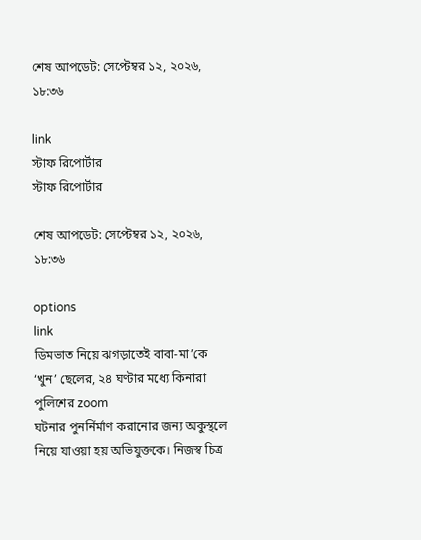শেষ আপডেট: সেপ্টেম্বর ১২, ২০২৬, ১৮:৩৬

link
স্টাফ রিপোর্টার
স্টাফ রিপোর্টার

শেষ আপডেট: সেপ্টেম্বর ১২, ২০২৬, ১৮:৩৬

options
link
ডিমভাত নিয়ে ঝগড়াতেই বাবা-মা’কে ‘খুন’ ছেলের, ২৪ ঘণ্টার মধ্যে কিনারা পুলিশের zoom
ঘটনার পুনর্নির্মাণ করানোর জন্য অকুস্থলে নিয়ে যাওয়া হয় অভিযুক্তকে। নিজস্ব চিত্র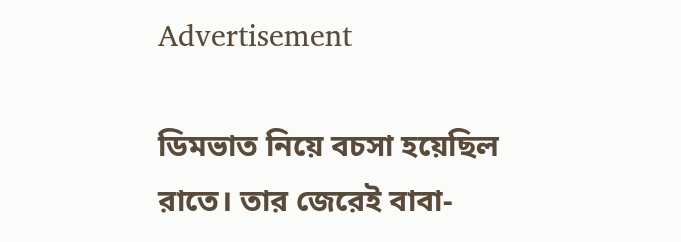Advertisement

ডিমভাত নিয়ে বচসা হয়েছিল রাতে। তার জেরেই বাবা-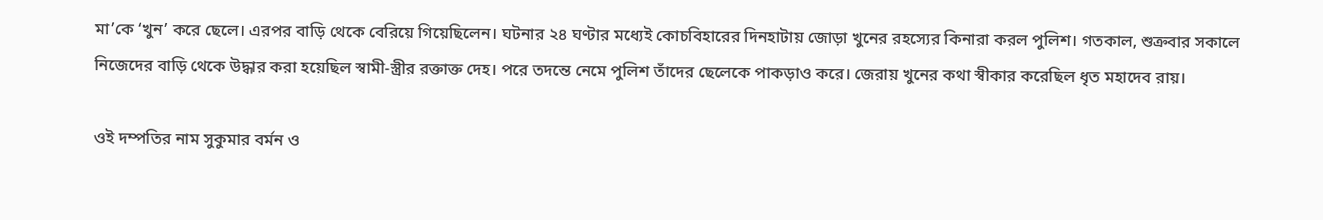মা’কে ‘খুন’ করে ছেলে। এরপর বাড়ি থেকে বেরিয়ে গিয়েছিলেন। ঘটনার ২৪ ঘণ্টার মধ্যেই কোচবিহারের দিনহাটায় জোড়া খুনের রহস্যের কিনারা করল পুলিশ। গতকাল, শুক্রবার সকালে নিজেদের বাড়ি থেকে উদ্ধার করা হয়েছিল স্বামী-স্ত্রীর রক্তাক্ত দেহ। পরে তদন্তে নেমে পুলিশ তাঁদের ছেলেকে পাকড়াও করে। জেরায় খুনের কথা স্বীকার করেছিল ধৃত মহাদেব রায়।

ওই দম্পতির নাম সুকুমার বর্মন ও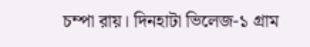চম্পা রায়। দিনহাটা ভিলেজ-১ গ্রাম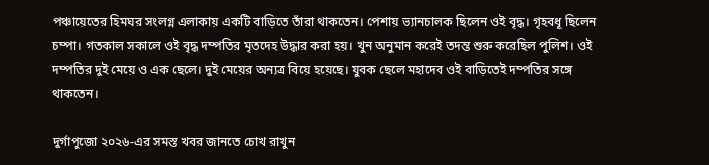পঞ্চায়েতের হিমঘর সংলগ্ন এলাকায় একটি বাড়িতে তাঁরা থাকতেন। পেশায় ভ্যানচালক ছিলেন ওই বৃদ্ধ। গৃহবধূ ছিলেন চম্পা। গতকাল সকালে ওই বৃদ্ধ দম্পতির মৃতদেহ উদ্ধার করা হয়। খুন অনুমান করেই তদন্ত শুরু করেছিল পুলিশ। ওই দম্পতির দুই মেয়ে ও এক ছেলে। দুই মেয়ের অন্যত্র বিয়ে হয়েছে। যুবক ছেলে মহাদেব ওই বাড়িতেই দম্পতির সঙ্গে থাকতেন।

দুর্গাপুজো ২০২৬-এর সমস্ত খবর জানতে চোখ রাখুন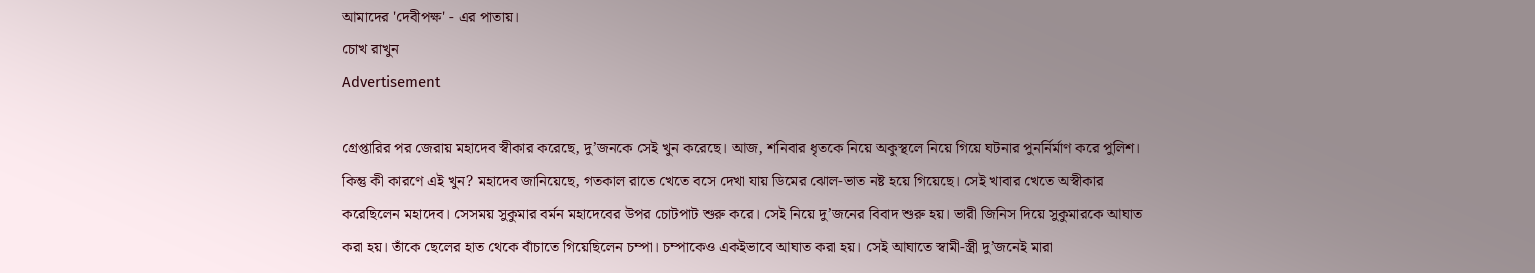আমাদের 'দেবীপক্ষ' - এর পাতায়।
চোখ রাখুন
Advertisement

গ্রেপ্তারির পর জেরায় মহাদেব স্বীকার করেছে, দু’জনকে সেই খুন করেছে। আজ, শনিবার ধৃতকে নিয়ে অকুস্থলে নিয়ে গিয়ে ঘটনার পুনর্নির্মাণ করে পুলিশ। কিন্তু কী কারণে এই খুন? মহাদেব জানিয়েছে, গতকাল রাতে খেতে বসে দেখা যায় ডিমের ঝোল-ভাত নষ্ট হয়ে গিয়েছে। সেই খাবার খেতে অস্বীকার করেছিলেন মহাদেব। সেসময় সুকুমার বর্মন মহাদেবের উপর চোটপাট শুরু করে। সেই নিয়ে দু’জনের বিবাদ শুরু হয়। ভারী জিনিস দিয়ে সুকুমারকে আঘাত করা হয়। তাঁকে ছেলের হাত থেকে বাঁচাতে গিয়েছিলেন চম্পা। চম্পাকেও একইভাবে আঘাত করা হয়। সেই আঘাতে স্বামী-স্ত্রী দু’জনেই মারা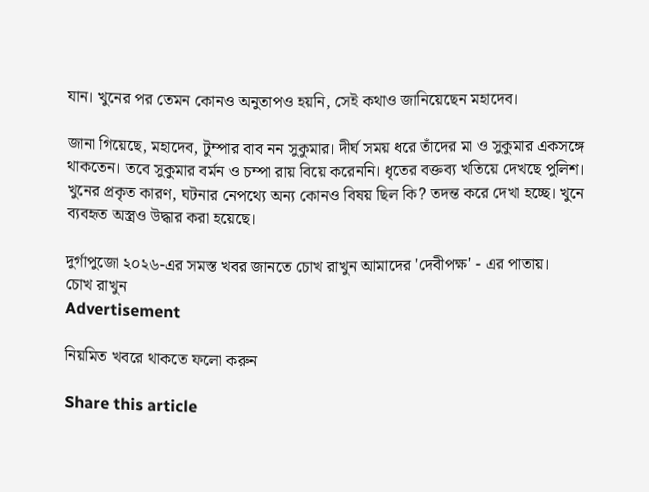যান। খুনের পর তেমন কোনও অনুতাপও হয়নি, সেই কথাও জানিয়েছেন মহাদেব।

জানা গিয়েছে, মহাদেব, টুম্পার বাব নন সুকুমার। দীর্ঘ সময় ধরে তাঁদের মা ও সুকুমার একসঙ্গে থাকতেন। তবে সুকুমার বর্মন ও চম্পা রায় বিয়ে করেননি। ধৃতের বক্তব্য খতিয়ে দেখছে পুলিশ। খুনের প্রকৃত কারণ, ঘটনার নেপথ্যে অন্য কোনও বিষয় ছিল কি? তদন্ত করে দেখা হচ্ছে। খুনে ব্যবহৃত অস্ত্রও উদ্ধার করা হয়েছে।

দুর্গাপুজো ২০২৬-এর সমস্ত খবর জানতে চোখ রাখুন আমাদের 'দেবীপক্ষ' - এর পাতায়।
চোখ রাখুন
Advertisement

নিয়মিত খবরে থাকতে ফলো করুন

Share this article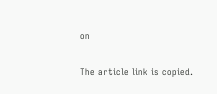on

The article link is copied.